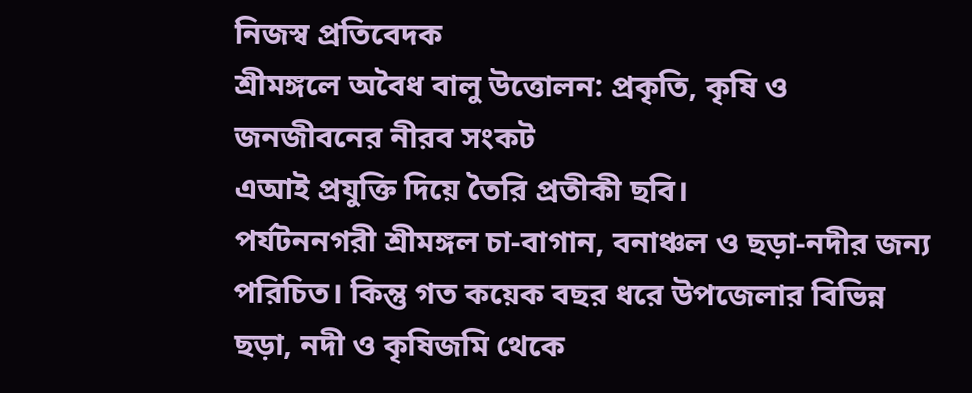নিজস্ব প্রতিবেদক
শ্রীমঙ্গলে অবৈধ বালু উত্তোলন: প্রকৃতি, কৃষি ও জনজীবনের নীরব সংকট
এআই প্রযুক্তি দিয়ে তৈরি প্রতীকী ছবি।
পর্যটননগরী শ্রীমঙ্গল চা-বাগান, বনাঞ্চল ও ছড়া-নদীর জন্য পরিচিত। কিন্তু গত কয়েক বছর ধরে উপজেলার বিভিন্ন ছড়া, নদী ও কৃষিজমি থেকে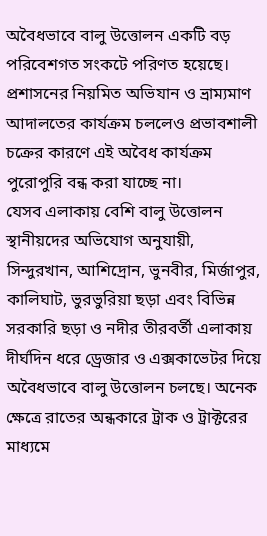অবৈধভাবে বালু উত্তোলন একটি বড় পরিবেশগত সংকটে পরিণত হয়েছে। প্রশাসনের নিয়মিত অভিযান ও ভ্রাম্যমাণ আদালতের কার্যক্রম চললেও প্রভাবশালী চক্রের কারণে এই অবৈধ কার্যক্রম পুরোপুরি বন্ধ করা যাচ্ছে না।
যেসব এলাকায় বেশি বালু উত্তোলন
স্থানীয়দের অভিযোগ অনুযায়ী, সিন্দুরখান, আশিদ্রোন, ভুনবীর, মির্জাপুর, কালিঘাট, ভুরভুরিয়া ছড়া এবং বিভিন্ন সরকারি ছড়া ও নদীর তীরবর্তী এলাকায় দীর্ঘদিন ধরে ড্রেজার ও এক্সকাভেটর দিয়ে অবৈধভাবে বালু উত্তোলন চলছে। অনেক ক্ষেত্রে রাতের অন্ধকারে ট্রাক ও ট্রাক্টরের মাধ্যমে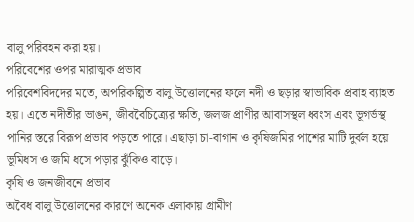বালু পরিবহন করা হয়।
পরিবেশের ওপর মারাত্মক প্রভাব
পরিবেশবিদদের মতে, অপরিকল্পিত বালু উত্তোলনের ফলে নদী ও ছড়ার স্বাভাবিক প্রবাহ ব্যাহত হয়। এতে নদীতীর ভাঙন, জীববৈচিত্র্যের ক্ষতি, জলজ প্রাণীর আবাসস্থল ধ্বংস এবং ভূগর্ভস্থ পানির স্তরে বিরূপ প্রভাব পড়তে পারে। এছাড়া চা-বাগান ও কৃষিজমির পাশের মাটি দুর্বল হয়ে ভূমিধস ও জমি ধসে পড়ার ঝুঁকিও বাড়ে।
কৃষি ও জনজীবনে প্রভাব
অবৈধ বালু উত্তোলনের কারণে অনেক এলাকায় গ্রামীণ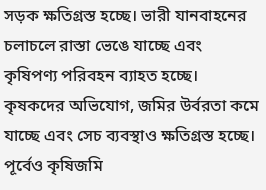সড়ক ক্ষতিগ্রস্ত হচ্ছে। ভারী যানবাহনের চলাচলে রাস্তা ভেঙে যাচ্ছে এবং কৃষিপণ্য পরিবহন ব্যাহত হচ্ছে। কৃষকদের অভিযোগ, জমির উর্বরতা কমে যাচ্ছে এবং সেচ ব্যবস্থাও ক্ষতিগ্রস্ত হচ্ছে। পূর্বেও কৃষিজমি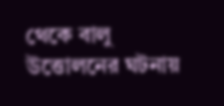থেকে বালু উত্তোলনের ঘটনায়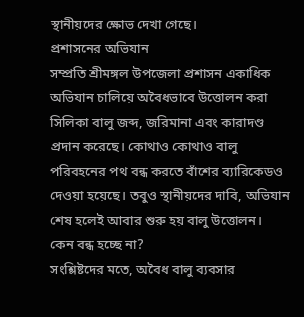স্থানীয়দের ক্ষোভ দেখা গেছে।
প্রশাসনের অভিযান
সম্প্রতি শ্রীমঙ্গল উপজেলা প্রশাসন একাধিক অভিযান চালিয়ে অবৈধভাবে উত্তোলন করা সিলিকা বালু জব্দ, জরিমানা এবং কারাদণ্ড প্রদান করেছে। কোথাও কোথাও বালু পরিবহনের পথ বন্ধ করতে বাঁশের ব্যারিকেডও দেওয়া হয়েছে। তবুও স্থানীয়দের দাবি, অভিযান শেষ হলেই আবার শুরু হয় বালু উত্তোলন।
কেন বন্ধ হচ্ছে না?
সংশ্লিষ্টদের মতে, অবৈধ বালু ব্যবসার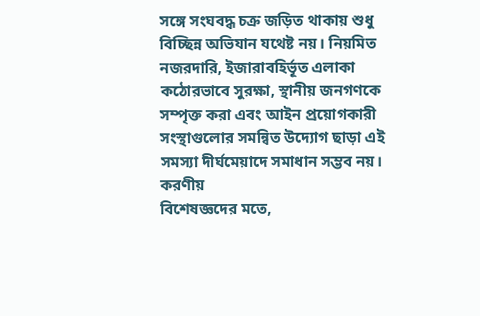সঙ্গে সংঘবদ্ধ চক্র জড়িত থাকায় শুধু বিচ্ছিন্ন অভিযান যথেষ্ট নয়। নিয়মিত নজরদারি, ইজারাবহির্ভূত এলাকা কঠোরভাবে সুরক্ষা, স্থানীয় জনগণকে সম্পৃক্ত করা এবং আইন প্রয়োগকারী সংস্থাগুলোর সমন্বিত উদ্যোগ ছাড়া এই সমস্যা দীর্ঘমেয়াদে সমাধান সম্ভব নয়।
করণীয়
বিশেষজ্ঞদের মতে,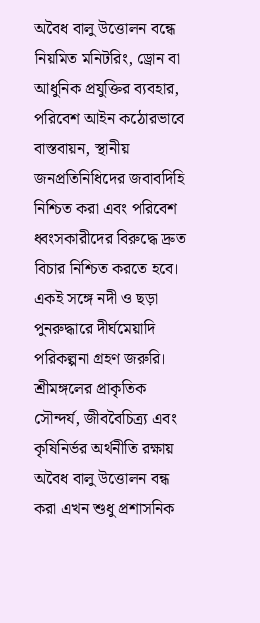অবৈধ বালু উত্তোলন বন্ধে নিয়মিত মনিটরিং, ড্রোন বা আধুনিক প্রযুক্তির ব্যবহার, পরিবেশ আইন কঠোরভাবে বাস্তবায়ন, স্থানীয় জনপ্রতিনিধিদের জবাবদিহি নিশ্চিত করা এবং পরিবেশ ধ্বংসকারীদের বিরুদ্ধে দ্রুত বিচার নিশ্চিত করতে হবে। একই সঙ্গে নদী ও ছড়া পুনরুদ্ধারে দীর্ঘমেয়াদি পরিকল্পনা গ্রহণ জরুরি।
শ্রীমঙ্গলের প্রাকৃতিক সৌন্দর্য, জীববৈচিত্র্য এবং কৃষিনির্ভর অর্থনীতি রক্ষায় অবৈধ বালু উত্তোলন বন্ধ করা এখন শুধু প্রশাসনিক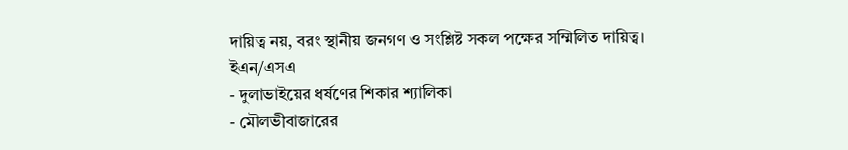দায়িত্ব নয়, বরং স্থানীয় জনগণ ও সংশ্লিষ্ট সকল পক্ষের সম্মিলিত দায়িত্ব।
ইএন/এসএ
- দুলাভাইয়ের ধর্ষণের শিকার শ্যালিকা
- মৌলভীবাজারের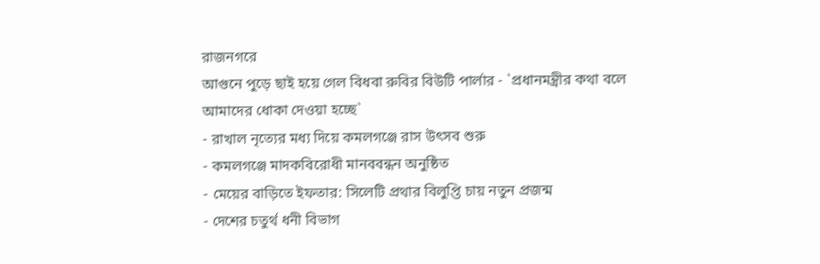রাজনগরে
আগুনে পুড়ে ছাই হয়ে গেল বিধবা রুবির বিউটি পার্লার - `প্রধানমন্ত্রীর কথা বলে আমাদের ধোকা দেওয়া হচ্ছে`
- রাখাল নৃত্যের মধ্য দিয়ে কমলগঞ্জে রাস উৎসব শুরু
- কমলগঞ্জে মাদকবিরোধী মানববন্ধন অনুষ্ঠিত
- মেয়ের বাড়িতে ইফতার: সিলেটি প্রথার বিলুপ্তি চায় নতুন প্রজন্ম
- দেশের চতুর্থ ধনী বিভাগ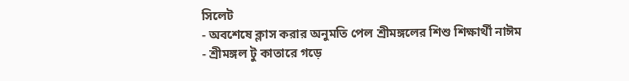সিলেট
- অবশেষে ক্লাস করার অনুমতি পেল শ্রীমঙ্গলের শিশু শিক্ষার্থী নাঈম
- শ্রীমঙ্গল টু কাতারে গড়ে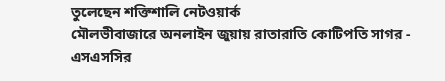তুলেছেন শক্তিশালি নেটওয়ার্ক
মৌলভীবাজারে অনলাইন জুয়ায় রাতারাতি কোটিপতি সাগর - এসএসসির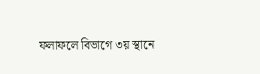ফলাফলে বিভাগে ৩য় স্থানে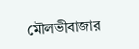মৌলভীবাজার